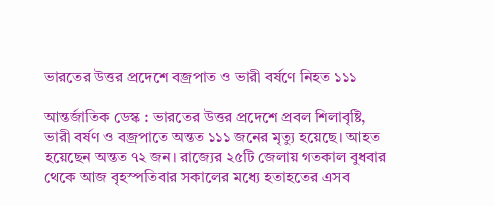ভারতের উত্তর প্রদেশে বজ্রপাত ও ভারী বর্ষণে নিহত ১১১

আন্তর্জাতিক ডেস্ক : ভারতের উত্তর প্রদেশে প্রবল শিলাবৃষ্টি, ভারী বর্ষণ ও বজ্রপাতে অন্তত ১১১ জনের মৃত্যু হয়েছে। আহত হয়েছেন অন্তত ৭২ জন। রাজ্যের ২৫টি জেলায় গতকাল বুধবার থেকে আজ বৃহস্পতিবার সকালের মধ্যে হতাহতের এসব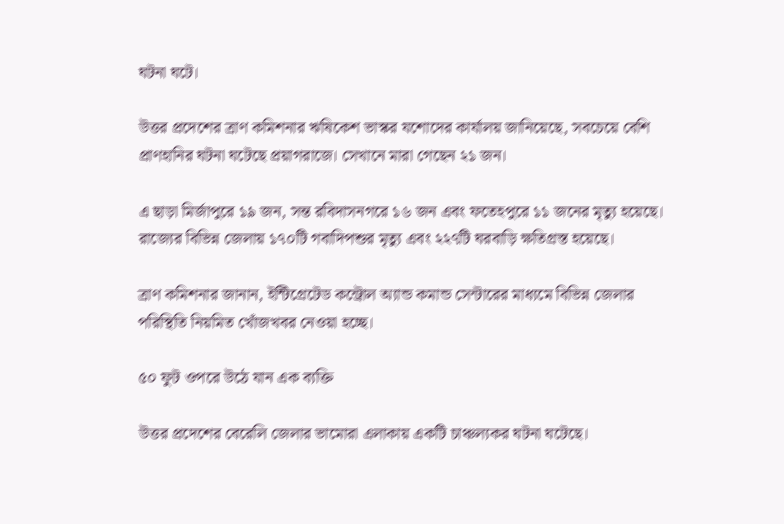ঘটনা ঘটে।

উত্তর প্রদেশের ত্রাণ কমিশনার ঋষিকেশ ভাস্কর যশোদের কার্যালয় জানিয়েছে, সবচেয়ে বেশি প্রাণহানির ঘটনা ঘটেছে প্রয়াগরাজে। সেখানে মারা গেছেন ২১ জন।

এ ছাড়া মির্জাপুরে ১৯ জন, সন্ত রবিদাসনগরে ১৬ জন এবং ফতেহপুরে ১১ জনের মৃত্যু হয়েছে। রাজ্যের বিভিন্ন জেলায় ১৭০টি গবাদিপশুর মৃত্যু এবং ২২৭টি ঘরবাড়ি ক্ষতিগ্রস্ত হয়েছে।

ত্রাণ কমিশনার জানান, ইন্টিগ্রেটেড কন্ট্রোল অ্যান্ড কমান্ড সেন্টারের মাধ্যমে বিভিন্ন জেলার পরিস্থিতি নিয়মিত খোঁজখবর নেওয়া হচ্ছে।

৫০ ফুট ওপরে উঠে যান এক ব্যক্তি

উত্তর প্রদেশের বেরেলি জেলার ভামোরা এলাকায় একটি চাঞ্চল্যকর ঘটনা ঘটেছে।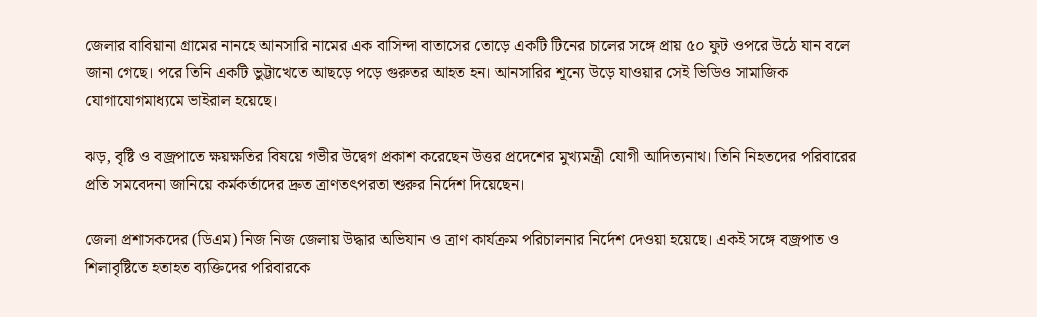জেলার বাবিয়ানা গ্রামের নানহে আনসারি নামের এক বাসিন্দা বাতাসের তোড়ে একটি টিনের চালের সঙ্গে প্রায় ৫০ ফুট ওপরে উঠে যান বলে জানা গেছে। পরে তিনি একটি ভুট্টাখেতে আছড়ে পড়ে গুরুতর আহত হন। আনসারির শূন্যে উড়ে যাওয়ার সেই ভিডিও সামাজিক যোগাযোগমাধ্যমে ভাইরাল হয়েছে।

ঝড়, বৃষ্টি ও বজ্রপাতে ক্ষয়ক্ষতির বিষয়ে গভীর উদ্বেগ প্রকাশ করেছেন উত্তর প্রদেশের মুখ্যমন্ত্রী যোগী আদিত্যনাথ। তিনি নিহতদের পরিবারের প্রতি সমবেদনা জানিয়ে কর্মকর্তাদের দ্রুত ত্রাণতৎপরতা শুরুর নির্দেশ দিয়েছেন।

জেলা প্রশাসকদের (ডিএম) নিজ নিজ জেলায় উদ্ধার অভিযান ও ত্রাণ কার্যক্রম পরিচালনার নির্দেশ দেওয়া হয়েছে। একই সঙ্গে বজ্রপাত ও শিলাবৃষ্টিতে হতাহত ব্যক্তিদের পরিবারকে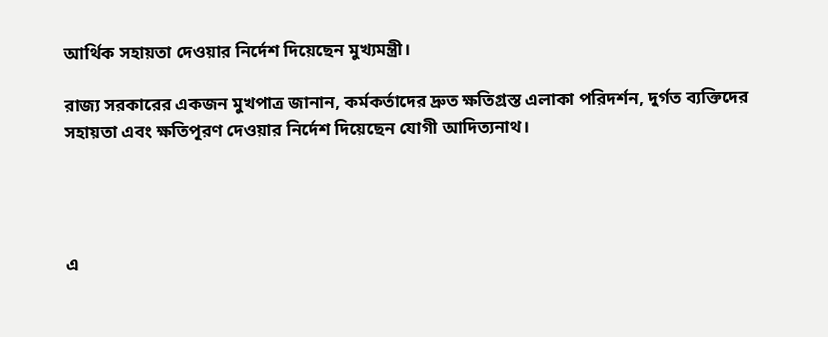আর্থিক সহায়তা দেওয়ার নির্দেশ দিয়েছেন মুখ্যমন্ত্রী।

রাজ্য সরকারের একজন মুখপাত্র জানান, কর্মকর্তাদের দ্রুত ক্ষতিগ্রস্ত এলাকা পরিদর্শন, দুর্গত ব্যক্তিদের সহায়তা এবং ক্ষতিপূরণ দেওয়ার নির্দেশ দিয়েছেন যোগী আদিত্যনাথ।




এ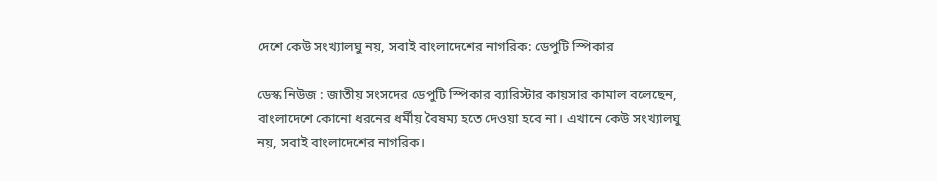দেশে কেউ সংখ্যালঘু নয়, সবাই বাংলাদেশের নাগরিক: ডেপুটি স্পিকার

ডেস্ক নিউজ : জাতীয় সংসদের ডেপুটি স্পিকার ব্যারিস্টার কায়সার কামাল বলেছেন, বাংলাদেশে কোনো ধরনের ধর্মীয় বৈষম্য হতে দেওয়া হবে না। এখানে কেউ সংখ্যালঘু নয়, সবাই বাংলাদেশের নাগরিক।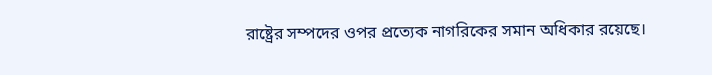রাষ্ট্রের সম্পদের ওপর প্রত্যেক নাগরিকের সমান অধিকার রয়েছে।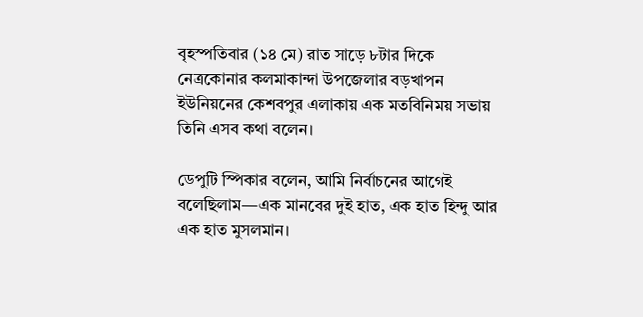বৃহস্পতিবার (১৪ মে) রাত সাড়ে ৮টার দিকে নেত্রকোনার কলমাকান্দা উপজেলার বড়খাপন ইউনিয়নের কেশবপুর এলাকায় এক মতবিনিময় সভায় তিনি এসব কথা বলেন।

ডেপুটি স্পিকার বলেন, আমি নির্বাচনের আগেই বলেছিলাম—এক মানবের দুই হাত, এক হাত হিন্দু আর এক হাত মুসলমান।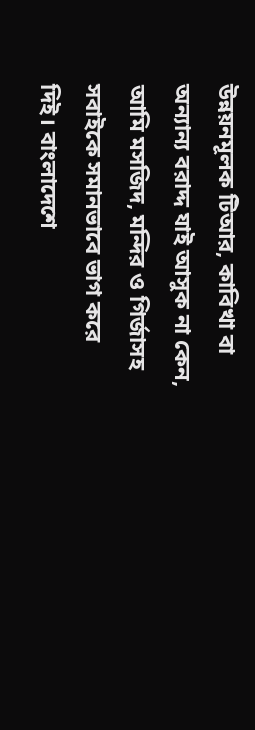উন্নয়নমূলক টিআর, কাবিখা বা অন্যান্য বরাদ্দ যাই আসুক না কেন, আমি মসজিদ, মন্দির ও গির্জাসহ সবাইকে সমানভাবে ভাগ করে দিই। বাংলাদেশে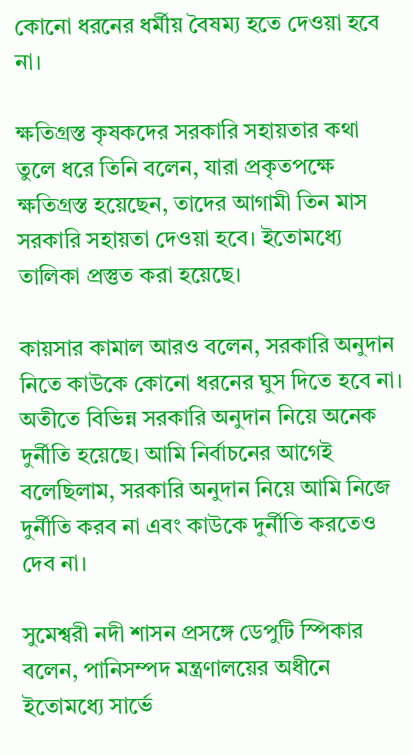কোনো ধরনের ধর্মীয় বৈষম্য হতে দেওয়া হবে না।

ক্ষতিগ্রস্ত কৃষকদের সরকারি সহায়তার কথা তুলে ধরে তিনি বলেন, যারা প্রকৃতপক্ষে ক্ষতিগ্রস্ত হয়েছেন, তাদের আগামী তিন মাস সরকারি সহায়তা দেওয়া হবে। ইতোমধ্যে তালিকা প্রস্তুত করা হয়েছে।

কায়সার কামাল আরও বলেন, সরকারি অনুদান নিতে কাউকে কোনো ধরনের ঘুস দিতে হবে না। অতীতে বিভিন্ন সরকারি অনুদান নিয়ে অনেক দুর্নীতি হয়েছে। আমি নির্বাচনের আগেই বলেছিলাম, সরকারি অনুদান নিয়ে আমি নিজে দুর্নীতি করব না এবং কাউকে দুর্নীতি করতেও দেব না।

সুমেশ্বরী নদী শাসন প্রসঙ্গে ডেপুটি স্পিকার বলেন, পানিসম্পদ মন্ত্রণালয়ের অধীনে ইতোমধ্যে সার্ভে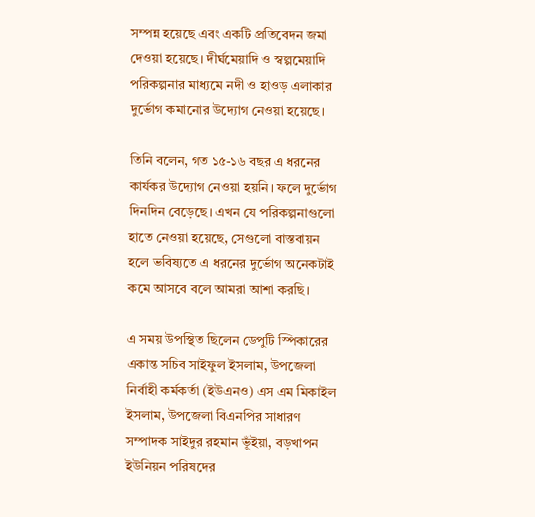সম্পন্ন হয়েছে এবং একটি প্রতিবেদন জমা দেওয়া হয়েছে। দীর্ঘমেয়াদি ও স্বল্পমেয়াদি পরিকল্পনার মাধ্যমে নদী ও হাওড় এলাকার দুর্ভোগ কমানোর উদ্যোগ নেওয়া হয়েছে।

তিনি বলেন, গত ১৫-১৬ বছর এ ধরনের কার্যকর উদ্যোগ নেওয়া হয়নি। ফলে দুর্ভোগ দিনদিন বেড়েছে। এখন যে পরিকল্পনাগুলো হাতে নেওয়া হয়েছে, সেগুলো বাস্তবায়ন হলে ভবিষ্যতে এ ধরনের দুর্ভোগ অনেকটাই কমে আসবে বলে আমরা আশা করছি।

এ সময় উপস্থিত ছিলেন ডেপুটি স্পিকারের একান্ত সচিব সাইফুল ইসলাম, উপজেলা নির্বাহী কর্মকর্তা (ইউএনও) এস এম মিকাইল ইসলাম, উপজেলা বিএনপির সাধারণ সম্পাদক সাইদুর রহমান ভূঁইয়া, বড়খাপন ইউনিয়ন পরিষদের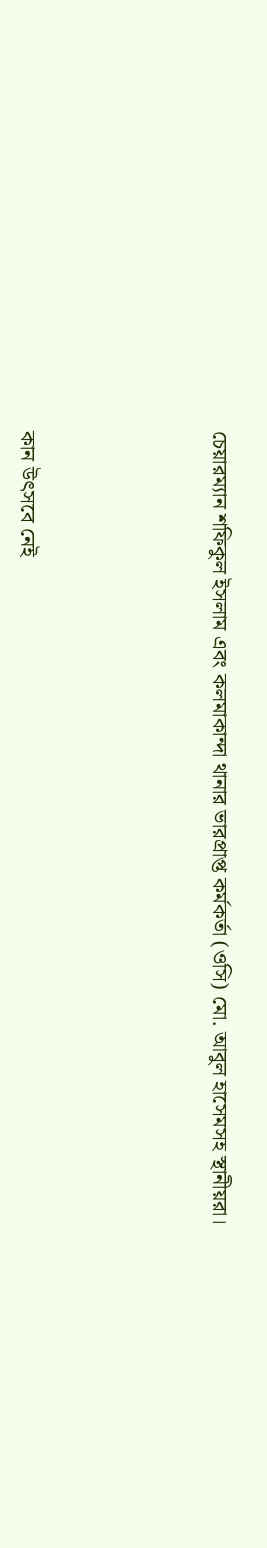চেয়ারম্যান শফিকুল ইসলাম এবং কলমাকান্দা থানার ভারপ্রাপ্ত কর্মকর্তা (ওসি) মো. আবুল হাসেমসহ স্থানীয়রা।




কান উৎসবে নেই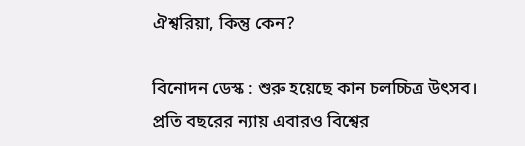ঐশ্বরিয়া, কিন্তু কেন?

বিনোদন ডেস্ক : শুরু হয়েছে কান চলচ্চিত্র উৎসব। প্রতি বছরের ন্যায় এবারও বিশ্বের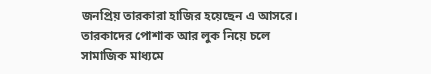জনপ্রিয় তারকারা হাজির হয়েছেন এ আসরে। তারকাদের পোশাক আর লুক নিয়ে চলে সামাজিক মাধ্যমে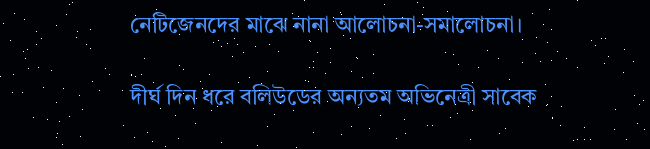নেটিজেনদের মাঝে নানা আলোচনা-সমালোচনা।

দীর্ঘ দিন ধরে বলিউডের অন্যতম অভিনেত্রী সাবেক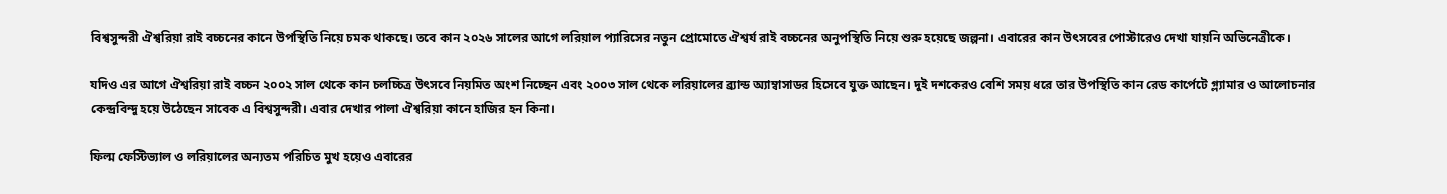বিশ্বসুন্দরী ঐশ্বরিয়া রাই বচ্চনের কানে উপস্থিতি নিয়ে চমক থাকছে। তবে কান ২০২৬ সালের আগে লরিয়াল প্যারিসের নতুন প্রোমোতে ঐশ্বর্য রাই বচ্চনের অনুপস্থিতি নিয়ে শুরু হয়েছে জল্পনা। এবারের কান উৎসবের পোস্টারেও দেখা যায়নি অভিনেত্রীকে।

যদিও এর আগে ঐশ্বরিয়া রাই বচ্চন ২০০২ সাল থেকে কান চলচ্চিত্র উৎসবে নিয়মিত অংশ নিচ্ছেন এবং ২০০৩ সাল থেকে লরিয়ালের ব্র্যান্ড অ্যাম্বাসাডর হিসেবে যুক্ত আছেন। দুই দশকেরও বেশি সময় ধরে তার উপস্থিতি কান রেড কার্পেটে গ্ল্যামার ও আলোচনার কেন্দ্রবিন্দু হয়ে উঠেছেন সাবেক এ বিশ্বসুন্দরী। এবার দেখার পালা ঐশ্বরিয়া কানে হাজির হন কিনা।

ফিল্ম ফেস্টিভ্যাল ও লরিয়ালের অন্যতম পরিচিত মুখ হয়েও এবারের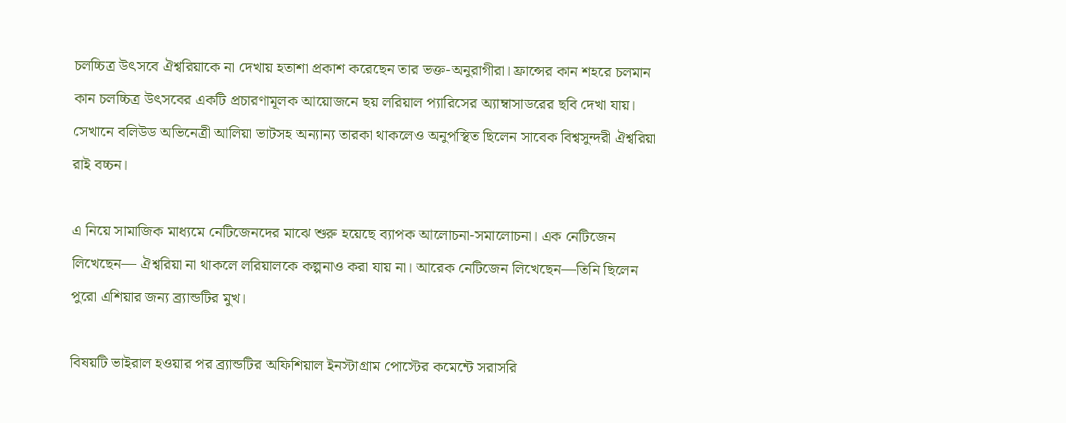চলচ্চিত্র উৎসবে ঐশ্বরিয়াকে না দেখায় হতাশা প্রকাশ করেছেন তার ভক্ত-অনুরাগীরা। ফ্রান্সের কান শহরে চলমান কান চলচ্চিত্র উৎসবের একটি প্রচারণামূলক আয়োজনে ছয় লরিয়াল প্যারিসের অ্যাম্বাসাডরের ছবি দেখা যায়। সেখানে বলিউড অভিনেত্রী আলিয়া ভাটসহ অন্যান্য তারকা থাকলেও অনুপস্থিত ছিলেন সাবেক বিশ্বসুন্দরী ঐশ্বরিয়া রাই বচ্চন।

এ নিয়ে সামাজিক মাধ্যমে নেটিজেনদের মাঝে শুরু হয়েছে ব্যাপক আলোচনা-সমালোচনা। এক নেটিজেন লিখেছেন— ঐশ্বরিয়া না থাকলে লরিয়ালকে কল্পনাও করা যায় না। আরেক নেটিজেন লিখেছেন—তিনি ছিলেন পুরো এশিয়ার জন্য ব্র্যান্ডটির মুখ।

বিষয়টি ভাইরাল হওয়ার পর ব্র্যান্ডটির অফিশিয়াল ইনস্টাগ্রাম পোস্টের কমেন্টে সরাসরি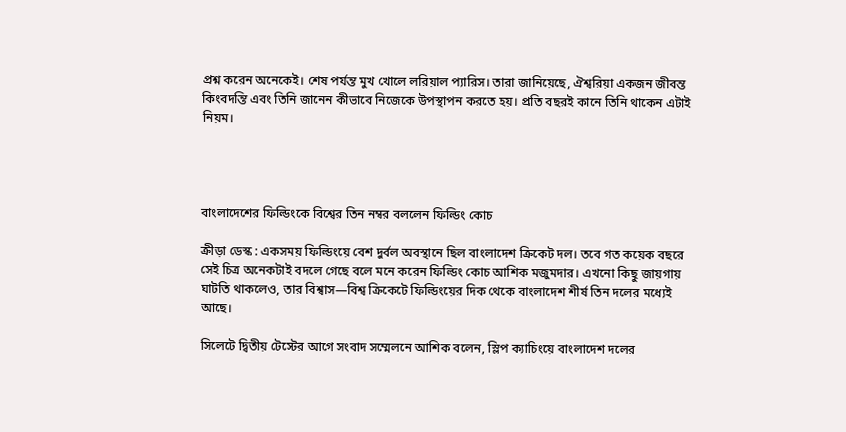প্রশ্ন করেন অনেকেই। শেষ পর্যন্ত মুখ খোলে লরিয়াল প্যারিস। তারা জানিয়েছে, ঐশ্বরিয়া একজন জীবন্ত কিংবদন্তি এবং তিনি জানেন কীভাবে নিজেকে উপস্থাপন করতে হয়। প্রতি বছরই কানে তিনি থাকেন এটাই নিয়ম।




বাংলাদেশের ফিল্ডিংকে বিশ্বের তিন নম্বর বললেন ফিল্ডিং কোচ

ক্রীড়া ডেস্ক : একসময় ফিল্ডিংয়ে বেশ দুর্বল অবস্থানে ছিল বাংলাদেশ ক্রিকেট দল। তবে গত কয়েক বছরে সেই চিত্র অনেকটাই বদলে গেছে বলে মনে করেন ফিল্ডিং কোচ আশিক মজুমদার। এখনো কিছু জায়গায় ঘাটতি থাকলেও, তার বিশ্বাস—বিশ্ব ক্রিকেটে ফিল্ডিংয়ের দিক থেকে বাংলাদেশ শীর্ষ তিন দলের মধ্যেই আছে।

সিলেটে দ্বিতীয় টেস্টের আগে সংবাদ সম্মেলনে আশিক বলেন, স্লিপ ক্যাচিংয়ে বাংলাদেশ দলের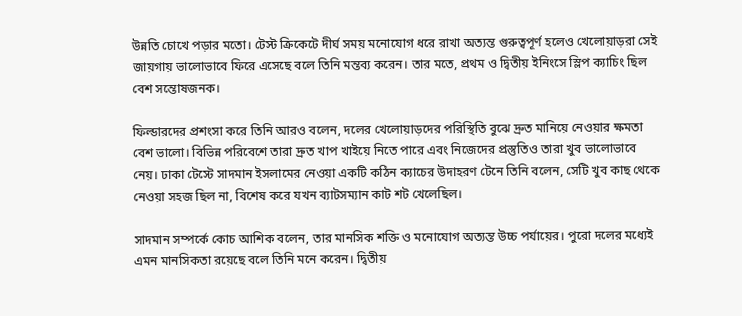উন্নতি চোখে পড়ার মতো। টেস্ট ক্রিকেটে দীর্ঘ সময় মনোযোগ ধরে রাখা অত্যন্ত গুরুত্বপূর্ণ হলেও খেলোয়াড়রা সেই জায়গায় ভালোভাবে ফিরে এসেছে বলে তিনি মন্তব্য করেন। তার মতে, প্রথম ও দ্বিতীয় ইনিংসে স্লিপ ক্যাচিং ছিল বেশ সন্তোষজনক।

ফিল্ডারদের প্রশংসা করে তিনি আরও বলেন, দলের খেলোয়াড়দের পরিস্থিতি বুঝে দ্রুত মানিয়ে নেওয়ার ক্ষমতা বেশ ভালো। বিভিন্ন পরিবেশে তারা দ্রুত খাপ খাইয়ে নিতে পারে এবং নিজেদের প্রস্তুতিও তারা খুব ভালোভাবে নেয়। ঢাকা টেস্টে সাদমান ইসলামের নেওয়া একটি কঠিন ক্যাচের উদাহরণ টেনে তিনি বলেন, সেটি খুব কাছ থেকে নেওয়া সহজ ছিল না, বিশেষ করে যখন ব্যাটসম্যান কাট শট খেলেছিল।

সাদমান সম্পর্কে কোচ আশিক বলেন, তার মানসিক শক্তি ও মনোযোগ অত্যন্ত উচ্চ পর্যায়ের। পুরো দলের মধ্যেই এমন মানসিকতা রয়েছে বলে তিনি মনে করেন। দ্বিতীয়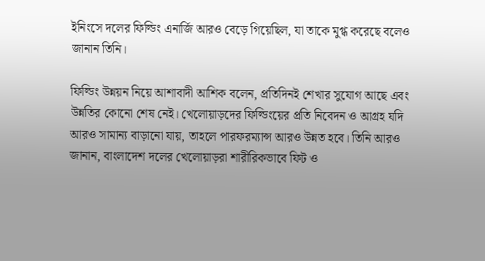ইনিংসে দলের ফিল্ডিং এনার্জি আরও বেড়ে গিয়েছিল, যা তাকে মুগ্ধ করেছে বলেও জানান তিনি।

ফিল্ডিং উন্নয়ন নিয়ে আশাবাদী আশিক বলেন, প্রতিদিনই শেখার সুযোগ আছে এবং উন্নতির কোনো শেষ নেই। খেলোয়াড়দের ফিল্ডিংয়ের প্রতি নিবেদন ও আগ্রহ যদি আরও সামান্য বাড়ানো যায়, তাহলে পারফরম্যান্স আরও উন্নত হবে। তিনি আরও জানান, বাংলাদেশ দলের খেলোয়াড়রা শারীরিকভাবে ফিট ও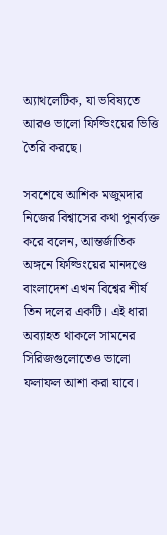অ্যাথলেটিক, যা ভবিষ্যতে আরও ভালো ফিল্ডিংয়ের ভিত্তি তৈরি করছে।

সবশেষে আশিক মজুমদার নিজের বিশ্বাসের কথা পুনর্ব্যক্ত করে বলেন, আন্তর্জাতিক অঙ্গনে ফিল্ডিংয়ের মানদণ্ডে বাংলাদেশ এখন বিশ্বের শীর্ষ তিন দলের একটি। এই ধারা অব্যাহত থাকলে সামনের সিরিজগুলোতেও ভালো ফলাফল আশা করা যাবে।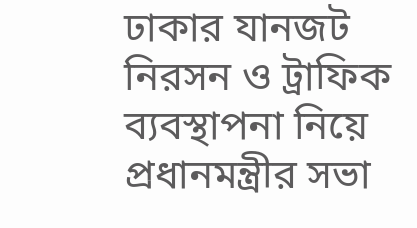ঢাকার যানজট নিরসন ও ট্রাফিক ব্যবস্থাপনা নিয়ে প্রধানমন্ত্রীর সভা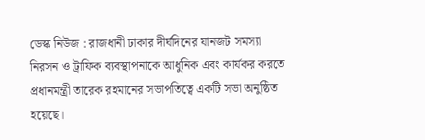ডেস্ক নিউজ : রাজধানী ঢাকার দীর্ঘদিনের যানজট সমস্যা নিরসন ও ট্রাফিক ব্যবস্থাপনাকে আধুনিক এবং কার্যকর করতে প্রধানমন্ত্রী তারেক রহমানের সভাপতিত্বে একটি সভা অনুষ্ঠিত হয়েছে।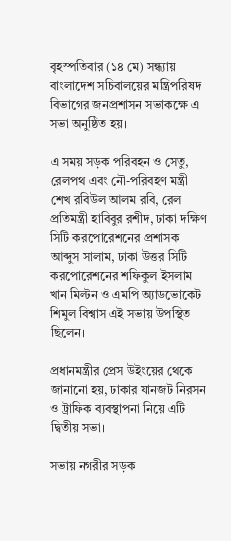বৃহস্পতিবার (১৪ মে) সন্ধ্যায় বাংলাদেশ সচিবালয়ের মন্ত্রিপরিষদ বিভাগের জনপ্রশাসন সভাকক্ষে এ সভা অনুষ্ঠিত হয়।

এ সময় সড়ক পরিবহন ও সেতু, রেলপথ এবং নৌ-পরিবহণ মন্ত্রী শেখ রবিউল আলম রবি, রেল প্রতিমন্ত্রী হাবিবুর রশীদ, ঢাকা দক্ষিণ সিটি করপোরেশনের প্রশাসক আব্দুস সালাম, ঢাকা উত্তর সিটি করপোরেশনের শফিকুল ইসলাম খান মিল্টন ও এমপি অ্যাডভোকেট শিমুল বিশ্বাস এই সভায় উপস্থিত ছিলেন।

প্রধানমন্ত্রীর প্রেস উইংয়ের থেকে জানানো হয়, ঢাকার যানজট নিরসন ও ট্রাফিক ব্যবস্থাপনা নিয়ে এটি দ্বিতীয় সভা।

সভায় নগরীর সড়ক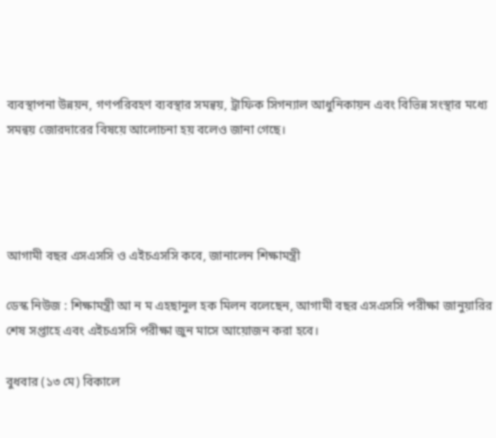ব্যবস্থাপনা উন্নয়ন, গণপরিবহণ ব্যবস্থার সমন্বয়, ট্রাফিক সিগন্যাল আধুনিকায়ন এবং বিভিন্ন সংস্থার মধ্যে সমন্বয় জোরদারের বিষয়ে আলোচনা হয় বলেও জানা গেছে।




আগামী বছর এসএসসি ও এইচএসসি কবে, জানালেন শিক্ষামন্ত্রী

ডেস্ক নিউজ : শিক্ষামন্ত্রী আ ন ম এহছানুল হক মিলন বলেছেন, আগামী বছর এসএসসি পরীক্ষা জানুয়ারির শেষ সপ্তাহে এবং এইচএসসি পরীক্ষা জুন মাসে আয়োজন করা হবে।

বুধবার (১৩ মে) বিকালে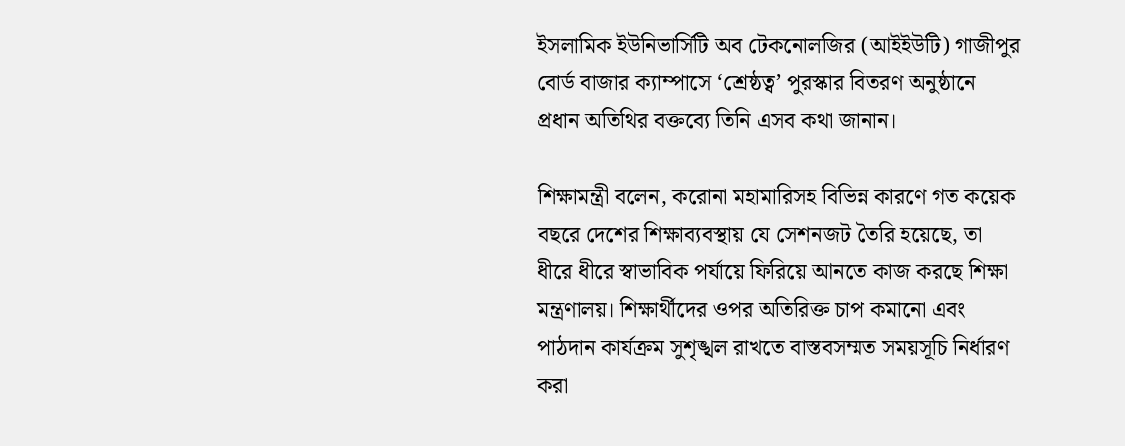ইসলামিক ইউনিভার্সিটি অব টেকনোলজির (আইইউটি) গাজীপুর বোর্ড বাজার ক্যাম্পাসে ‘শ্রেষ্ঠত্ব’ পুরস্কার বিতরণ অনুষ্ঠানে প্রধান অতিথির বক্তব্যে তিনি এসব কথা জানান।

শিক্ষামন্ত্রী বলেন, করোনা মহামারিসহ বিভিন্ন কারণে গত কয়েক বছরে দেশের শিক্ষাব্যবস্থায় যে সেশনজট তৈরি হয়েছে, তা ধীরে ধীরে স্বাভাবিক পর্যায়ে ফিরিয়ে আনতে কাজ করছে শিক্ষা মন্ত্রণালয়। শিক্ষার্থীদের ওপর অতিরিক্ত চাপ কমানো এবং পাঠদান কার্যক্রম সুশৃঙ্খল রাখতে বাস্তবসম্মত সময়সূচি নির্ধারণ করা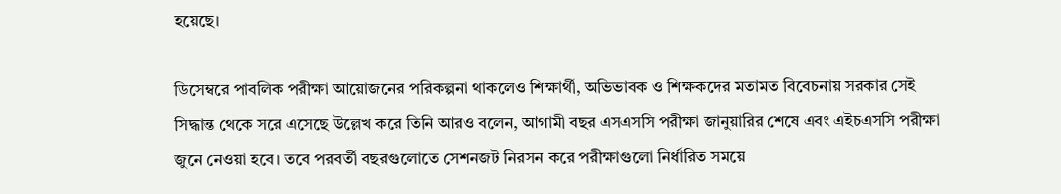হয়েছে।

ডিসেম্বরে পাবলিক পরীক্ষা আয়োজনের পরিকল্পনা থাকলেও শিক্ষার্থী, অভিভাবক ও শিক্ষকদের মতামত বিবেচনায় সরকার সেই সিদ্ধান্ত থেকে সরে এসেছে উল্লেখ করে তিনি আরও বলেন, আগামী বছর এসএসসি পরীক্ষা জানুয়ারির শেষে এবং এইচএসসি পরীক্ষা জুনে নেওয়া হবে। তবে পরবর্তী বছরগুলোতে সেশনজট নিরসন করে পরীক্ষাগুলো নির্ধারিত সময়ে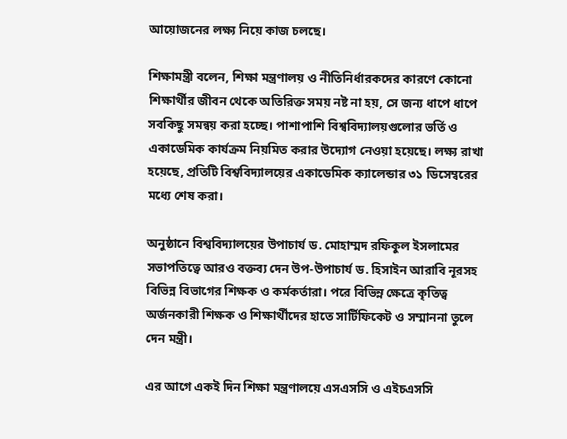আয়োজনের লক্ষ্য নিয়ে কাজ চলছে।

শিক্ষামন্ত্রী বলেন, শিক্ষা মন্ত্রণালয় ও নীতিনির্ধারকদের কারণে কোনো শিক্ষার্থীর জীবন থেকে অতিরিক্ত সময় নষ্ট না হয়, সে জন্য ধাপে ধাপে সবকিছু সমন্বয় করা হচ্ছে। পাশাপাশি বিশ্ববিদ্যালয়গুলোর ভর্তি ও একাডেমিক কার্যক্রম নিয়মিত করার উদ্যোগ নেওয়া হয়েছে। লক্ষ্য রাখা হয়েছে, প্রতিটি বিশ্ববিদ্যালয়ের একাডেমিক ক্যালেন্ডার ৩১ ডিসেম্বরের মধ্যে শেষ করা।

অনুষ্ঠানে বিশ্ববিদ্যালয়ের উপাচার্য ড. মোহাম্মদ রফিকুল ইসলামের সভাপতিত্বে আরও বক্তব্য দেন উপ-উপাচার্য ড. হিসাইন আরাবি নূরসহ বিভিন্ন বিভাগের শিক্ষক ও কর্মকর্তারা। পরে বিভিন্ন ক্ষেত্রে কৃতিত্ব অর্জনকারী শিক্ষক ও শিক্ষার্থীদের হাতে সার্টিফিকেট ও সম্মাননা তুলে দেন মন্ত্রী।

এর আগে একই দিন শিক্ষা মন্ত্রণালয়ে এসএসসি ও এইচএসসি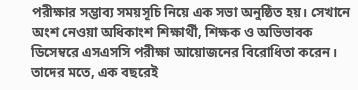পরীক্ষার সম্ভাব্য সময়সূচি নিয়ে এক সভা অনুষ্ঠিত হয়। সেখানে অংশ নেওয়া অধিকাংশ শিক্ষার্থী, শিক্ষক ও অভিভাবক ডিসেম্বরে এসএসসি পরীক্ষা আয়োজনের বিরোধিতা করেন। তাদের মতে, এক বছরেই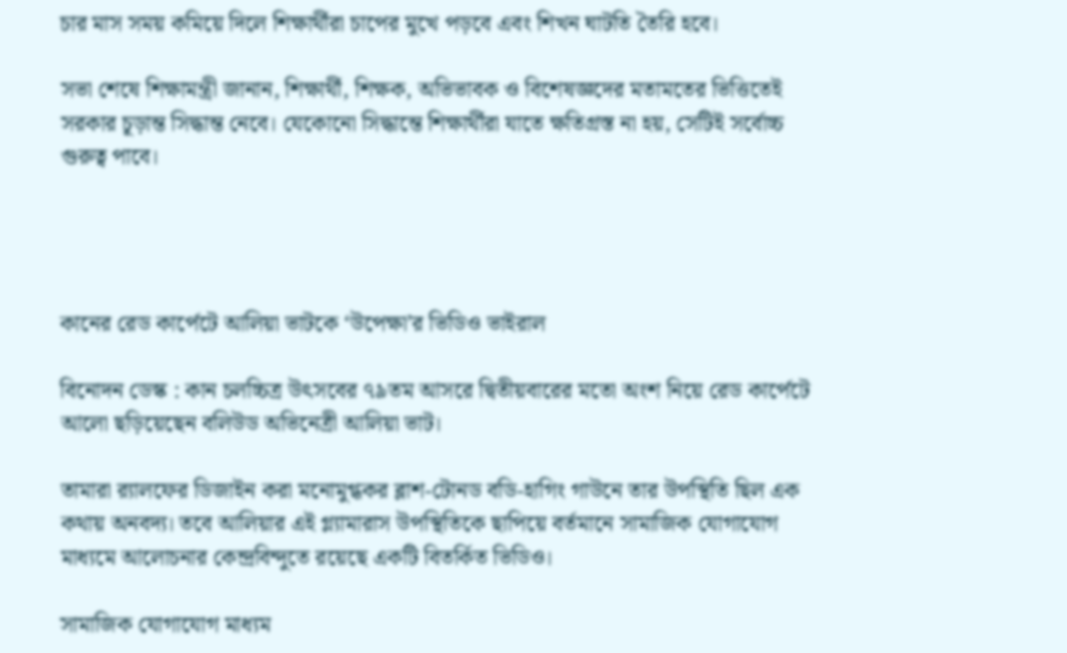চার মাস সময় কমিয়ে দিলে শিক্ষার্থীরা চাপের মুখে পড়বে এবং শিখন ঘাটতি তৈরি হবে।

সভা শেষে শিক্ষামন্ত্রী জানান, শিক্ষার্থী, শিক্ষক, অভিভাবক ও বিশেষজ্ঞদের মতামতের ভিত্তিতেই সরকার চূড়ান্ত সিদ্ধান্ত নেবে। যেকোনো সিদ্ধান্তে শিক্ষার্থীরা যাতে ক্ষতিগ্রস্ত না হয়, সেটিই সর্বোচ্চ গুরুত্ব পাবে।




কানের রেড কার্পেটে আলিয়া ভাটকে ‘উপেক্ষা’র ভিডিও ভাইরাল

বিনোদন ডেস্ক : কান চলচ্চিত্র উৎসবের ৭৯তম আসরে দ্বিতীয়বারের মতো অংশ নিয়ে রেড কার্পেটে আলো ছড়িয়েছেন বলিউড অভিনেত্রী আলিয়া ভাট।

তামারা র‌্যালফের ডিজাইন করা মনোমুগ্ধকর ব্লাশ-টোনড বডি-হাগিং গাউনে তার উপস্থিতি ছিল এক কথায় অনবদ্য। তবে আলিয়ার এই গ্ল্যামারাস উপস্থিতিকে ছাপিয়ে বর্তমানে সামাজিক যোগাযোগ মাধ্যমে আলোচনার কেন্দ্রবিন্দুতে রয়েছে একটি বিতর্কিত ভিডিও।

সামাজিক যোগাযোগ মাধ্যম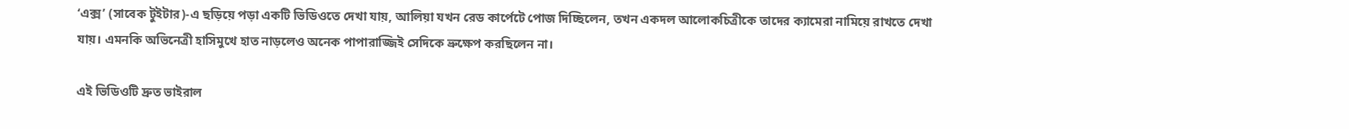‘এক্স’ (সাবেক টুইটার)-এ ছড়িয়ে পড়া একটি ভিডিওতে দেখা যায়, আলিয়া যখন রেড কার্পেটে পোজ দিচ্ছিলেন, তখন একদল আলোকচিত্রীকে তাদের ক্যামেরা নামিয়ে রাখতে দেখা যায়। এমনকি অভিনেত্রী হাসিমুখে হাত নাড়লেও অনেক পাপারাজ্জিই সেদিকে ভ্রুক্ষেপ করছিলেন না।

এই ভিডিওটি দ্রুত ভাইরাল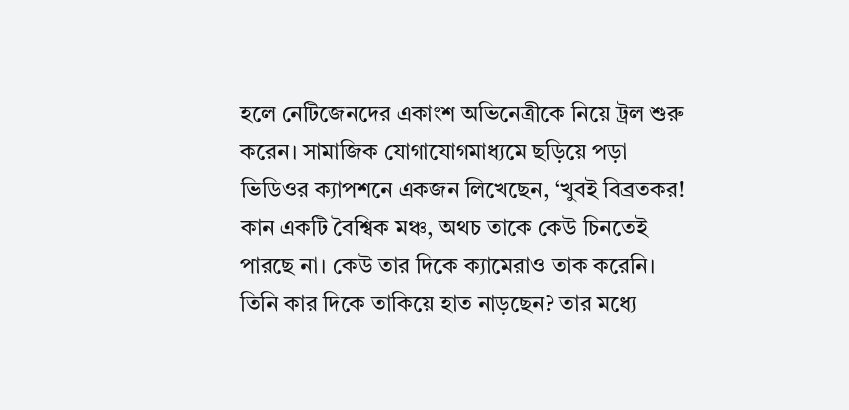হলে নেটিজেনদের একাংশ অভিনেত্রীকে নিয়ে ট্রল শুরু করেন। সামাজিক যোগাযোগমাধ্যমে ছড়িয়ে পড়া ভিডিওর ক্যাপশনে একজন লিখেছেন, ‘খুবই বিব্রতকর! কান একটি বৈশ্বিক মঞ্চ, অথচ তাকে কেউ চিনতেই পারছে না। কেউ তার দিকে ক্যামেরাও তাক করেনি। তিনি কার দিকে তাকিয়ে হাত নাড়ছেন? তার মধ্যে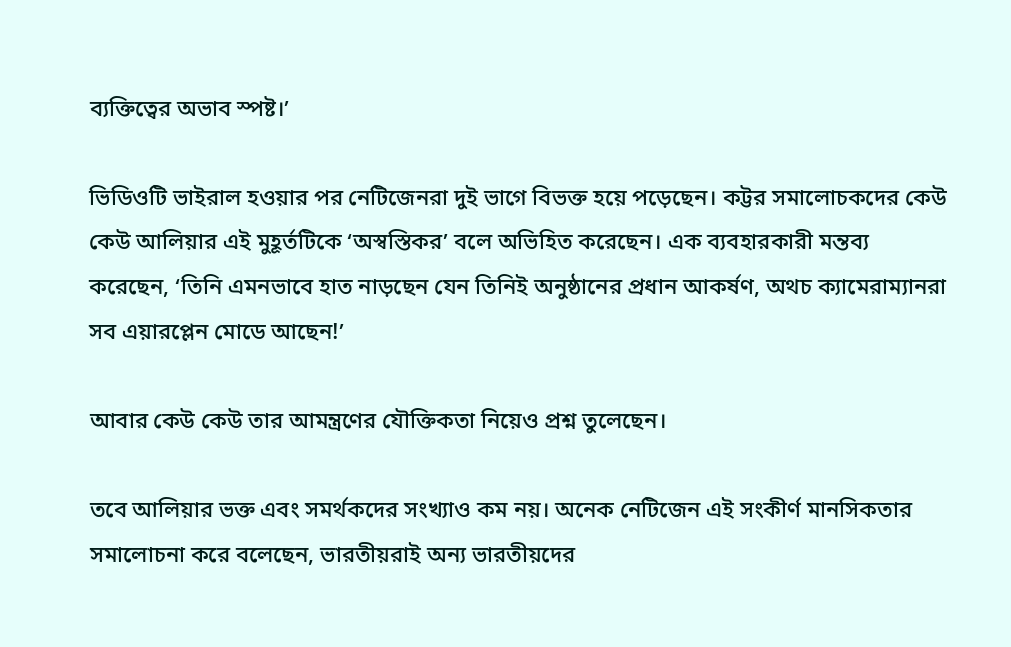ব্যক্তিত্বের অভাব স্পষ্ট।’

ভিডিওটি ভাইরাল হওয়ার পর নেটিজেনরা দুই ভাগে বিভক্ত হয়ে পড়েছেন। কট্টর সমালোচকদের কেউ কেউ আলিয়ার এই মুহূর্তটিকে ‘অস্বস্তিকর’ বলে অভিহিত করেছেন। এক ব্যবহারকারী মন্তব্য করেছেন, ‘তিনি এমনভাবে হাত নাড়ছেন যেন তিনিই অনুষ্ঠানের প্রধান আকর্ষণ, অথচ ক্যামেরাম্যানরা সব এয়ারপ্লেন মোডে আছেন!’

আবার কেউ কেউ তার আমন্ত্রণের যৌক্তিকতা নিয়েও প্রশ্ন তুলেছেন।

তবে আলিয়ার ভক্ত এবং সমর্থকদের সংখ্যাও কম নয়। অনেক নেটিজেন এই সংকীর্ণ মানসিকতার সমালোচনা করে বলেছেন, ভারতীয়রাই অন্য ভারতীয়দের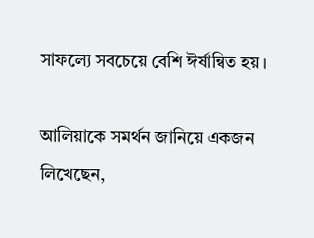সাফল্যে সবচেয়ে বেশি ঈর্ষান্বিত হয়।

আলিয়াকে সমর্থন জানিয়ে একজন লিখেছেন,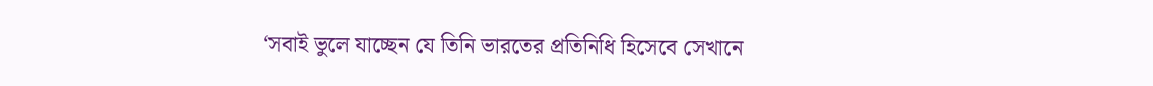‘সবাই ভুলে যাচ্ছেন যে তিনি ভারতের প্রতিনিধি হিসেবে সেখানে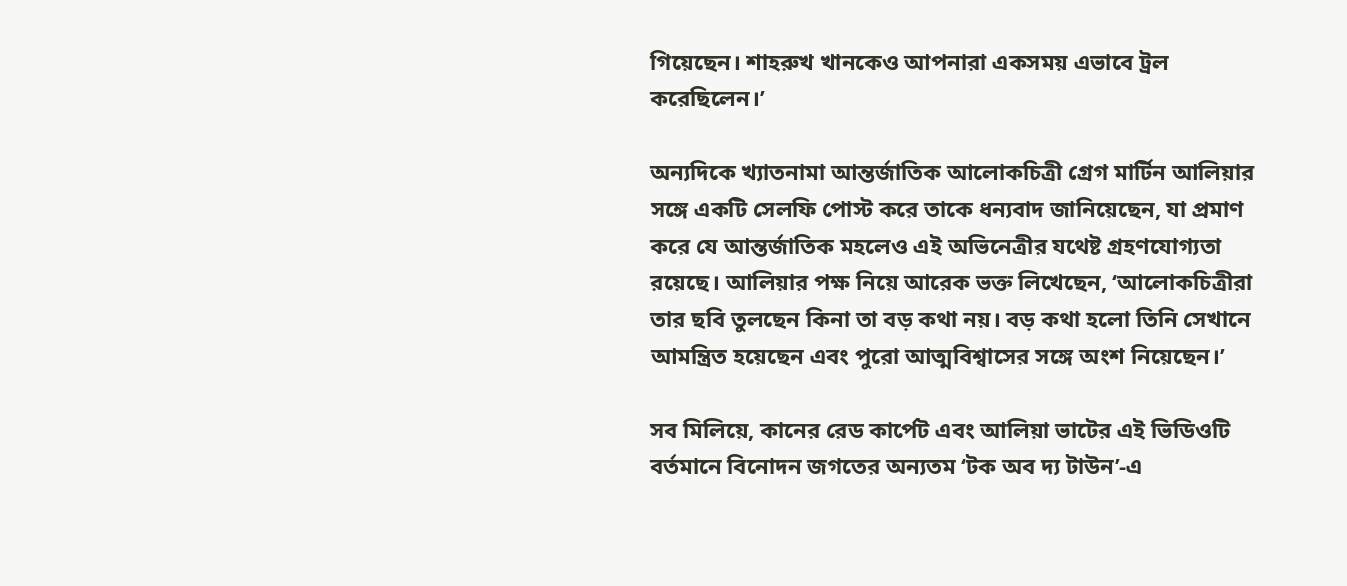গিয়েছেন। শাহরুখ খানকেও আপনারা একসময় এভাবে ট্রল করেছিলেন।’

অন্যদিকে খ্যাতনামা আন্তর্জাতিক আলোকচিত্রী গ্রেগ মার্টিন আলিয়ার সঙ্গে একটি সেলফি পোস্ট করে তাকে ধন্যবাদ জানিয়েছেন, যা প্রমাণ করে যে আন্তর্জাতিক মহলেও এই অভিনেত্রীর যথেষ্ট গ্রহণযোগ্যতা রয়েছে। আলিয়ার পক্ষ নিয়ে আরেক ভক্ত লিখেছেন, ‘আলোকচিত্রীরা তার ছবি তুলছেন কিনা তা বড় কথা নয়। বড় কথা হলো তিনি সেখানে আমন্ত্রিত হয়েছেন এবং পুরো আত্মবিশ্বাসের সঙ্গে অংশ নিয়েছেন।’

সব মিলিয়ে, কানের রেড কার্পেট এবং আলিয়া ভাটের এই ভিডিওটি বর্তমানে বিনোদন জগতের অন্যতম ‘টক অব দ্য টাউন’-এ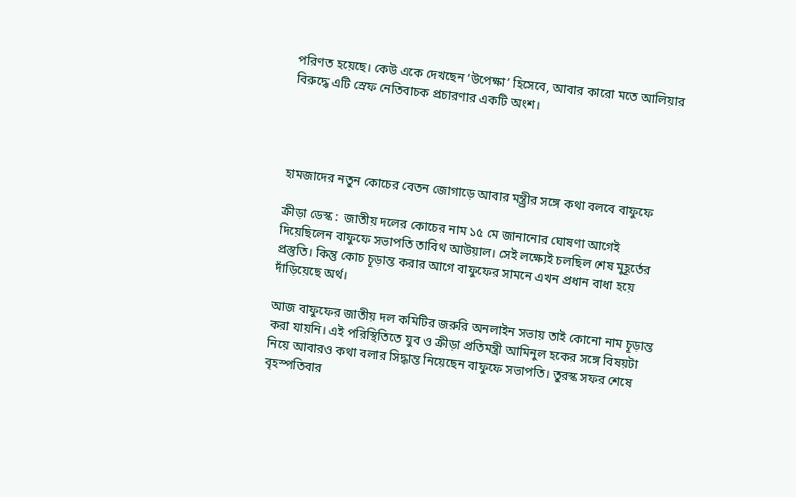পরিণত হয়েছে। কেউ একে দেখছেন ‘উপেক্ষা’ হিসেবে, আবার কারো মতে আলিয়ার বিরুদ্ধে এটি স্রেফ নেতিবাচক প্রচারণার একটি অংশ।




হামজাদের নতুন কোচের বেতন জোগাড়ে আবার মন্ত্র্রীর সঙ্গে কথা বলবে বাফুফে

ক্রীড়া ডেস্ক :  জাতীয় দলের কোচের নাম ১৫ মে জানানোর ঘোষণা আগেই দিয়েছিলেন বাফুফে সভাপতি তাবিথ আউয়াল। সেই লক্ষ্যেই চলছিল শেষ মুহূর্তের প্রস্তুতি। কিন্তু কোচ চূড়ান্ত করার আগে বাফুফের সামনে এখন প্রধান বাধা হয়ে দাঁড়িয়েছে অর্থ।

আজ বাফুফের জাতীয় দল কমিটির জরুরি অনলাইন সভায় তাই কোনো নাম চূড়ান্ত করা যায়নি। এই পরিস্থিতিতে যুব ও ক্রীড়া প্রতিমন্ত্রী আমিনুল হকের সঙ্গে বিষয়টা নিয়ে আবারও কথা বলার সিদ্ধান্ত নিয়েছেন বাফুফে সভাপতি। তুরস্ক সফর শেষে বৃহস্পতিবার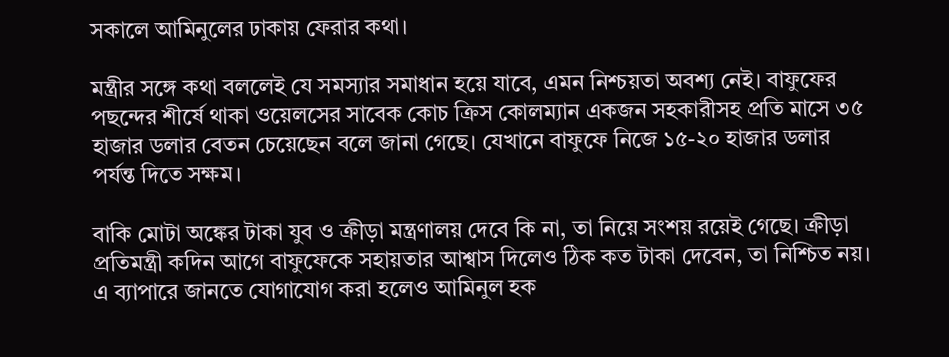সকালে আমিনুলের ঢাকায় ফেরার কথা।

মন্ত্রীর সঙ্গে কথা বললেই যে সমস্যার সমাধান হয়ে যাবে, এমন নিশ্চয়তা অবশ্য নেই। বাফুফের পছন্দের শীর্ষে থাকা ওয়েলসের সাবেক কোচ ক্রিস কোলম্যান একজন সহকারীসহ প্রতি মাসে ৩৫ হাজার ডলার বেতন চেয়েছেন বলে জানা গেছে। যেখানে বাফুফে নিজে ১৫-২০ হাজার ডলার পর্যন্ত দিতে সক্ষম।

বাকি মোটা অঙ্কের টাকা যুব ও ক্রীড়া মন্ত্রণালয় দেবে কি না, তা নিয়ে সংশয় রয়েই গেছে। ক্রীড়া প্রতিমন্ত্রী কদিন আগে বাফুফেকে সহায়তার আশ্বাস দিলেও ঠিক কত টাকা দেবেন, তা নিশ্চিত নয়। এ ব্যাপারে জানতে যোগাযোগ করা হলেও আমিনুল হক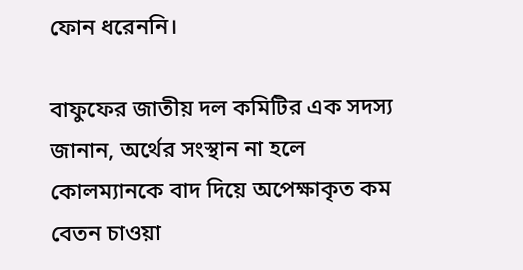ফোন ধরেননি।

বাফুফের জাতীয় দল কমিটির এক সদস্য জানান, অর্থের সংস্থান না হলে কোলম্যানকে বাদ দিয়ে অপেক্ষাকৃত কম বেতন চাওয়া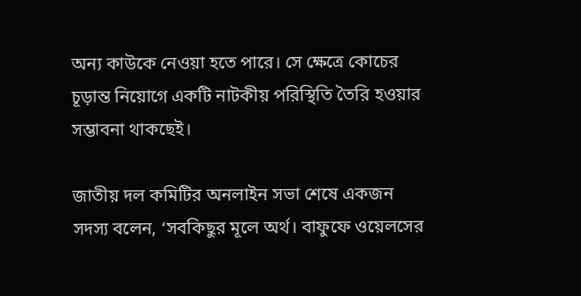অন্য কাউকে নেওয়া হতে পারে। সে ক্ষেত্রে কোচের চূড়ান্ত নিয়োগে একটি নাটকীয় পরিস্থিতি তৈরি হওয়ার সম্ভাবনা থাকছেই।

জাতীয় দল কমিটির অনলাইন সভা শেষে একজন সদস্য বলেন, ‘সবকিছুর মূলে অর্থ। বাফুফে ওয়েলসের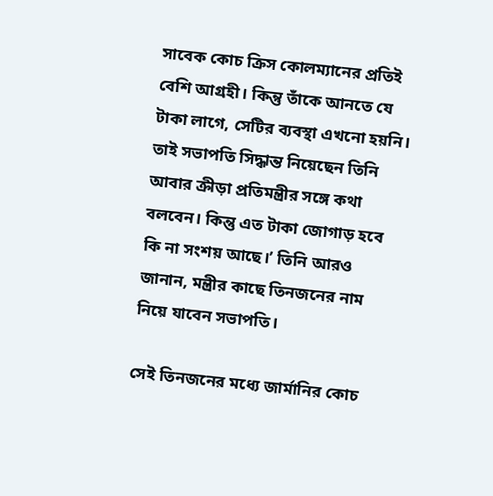সাবেক কোচ ক্রিস কোলম্যানের প্রতিই বেশি আগ্রহী। কিন্তু তাঁকে আনতে যে টাকা লাগে, সেটির ব্যবস্থা এখনো হয়নি। তাই সভাপতি সিদ্ধান্ত নিয়েছেন তিনি আবার ক্রীড়া প্রতিমন্ত্রীর সঙ্গে কথা বলবেন। কিন্তু এত টাকা জোগাড় হবে কি না সংশয় আছে।’ তিনি আরও জানান, মন্ত্রীর কাছে তিনজনের নাম নিয়ে যাবেন সভাপতি।

সেই তিনজনের মধ্যে জার্মানির কোচ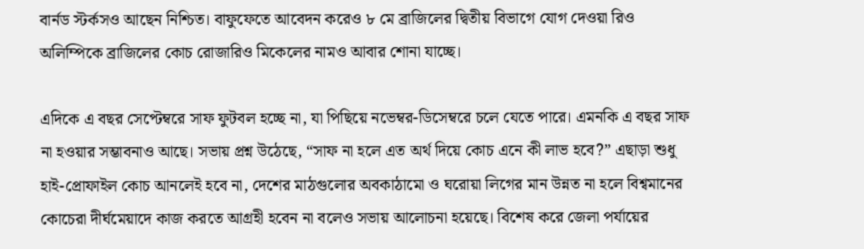বার্নড স্টর্কসও আছেন নিশ্চিত। বাফুফেতে আবেদন করেও ৮ মে ব্রাজিলের দ্বিতীয় বিভাগে যোগ দেওয়া রিও অলিম্পিকে ব্রাজিলের কোচ রোজারিও মিকেলের নামও আবার শোনা যাচ্ছে।

এদিকে এ বছর সেপ্টেম্বরে সাফ ফুটবল হচ্ছে না, যা পিছিয়ে নভেম্বর-ডিসেম্বরে চলে যেতে পারে। এমনকি এ বছর সাফ না হওয়ার সম্ভাবনাও আছে। সভায় প্রশ্ন উঠেছে, “সাফ না হলে এত অর্থ দিয়ে কোচ এনে কী লাভ হবে?” এছাড়া শুধু হাই-প্রোফাইল কোচ আনলেই হবে না, দেশের মাঠগুলোর অবকাঠামো ও ঘরোয়া লিগের মান উন্নত না হলে বিশ্বমানের কোচেরা দীর্ঘমেয়াদে কাজ করতে আগ্রহী হবেন না বলেও সভায় আলোচনা হয়েছে। বিশেষ করে জেলা পর্যায়ের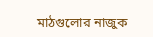মাঠগুলোর নাজুক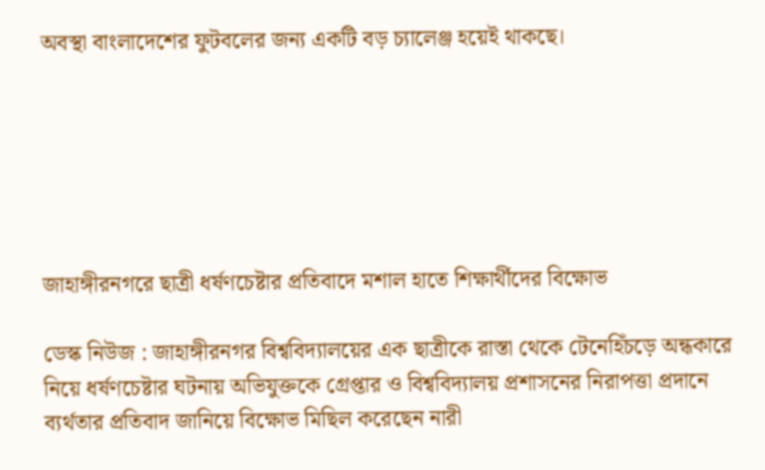অবস্থা বাংলাদেশের ফুটবলের জন্য একটি বড় চ্যালেঞ্জ হয়েই থাকছে।






জাহাঙ্গীরনগরে ছাত্রী ধর্ষণচেষ্টার প্রতিবাদে মশাল হাতে শিক্ষার্থীদের বিক্ষোভ

ডেস্ক নিউজ : জাহাঙ্গীরনগর বিশ্ববিদ্যালয়ের এক ছাত্রীকে রাস্তা থেকে টেনেহিঁচড়ে অন্ধকারে নিয়ে ধর্ষণচেষ্টার ঘটনায় অভিযুক্তকে গ্রেপ্তার ও বিশ্ববিদ্যালয় প্রশাসনের নিরাপত্তা প্রদানে ব্যর্থতার প্রতিবাদ জানিয়ে বিক্ষোভ মিছিল করেছেন নারী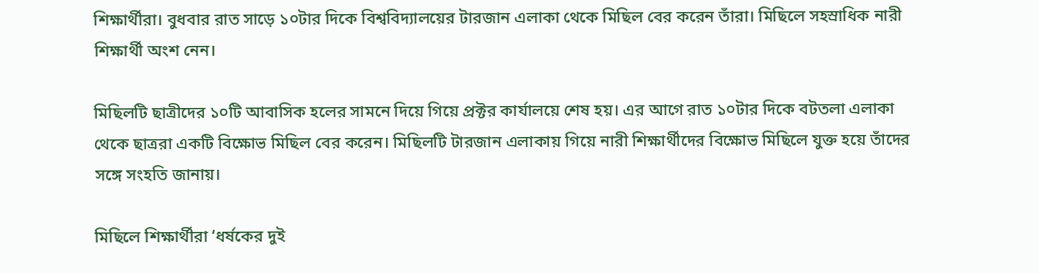শিক্ষার্থীরা। বুধবার রাত সাড়ে ১০টার দিকে বিশ্ববিদ্যালয়ের টারজান এলাকা থেকে মিছিল বের করেন তাঁরা। মিছিলে সহস্রাধিক নারী শিক্ষার্থী অংশ নেন।

মিছিলটি ছাত্রীদের ১০টি আবাসিক হলের সামনে দিয়ে গিয়ে প্রক্টর কার্যালয়ে শেষ হয়। এর আগে রাত ১০টার দিকে বটতলা এলাকা থেকে ছাত্ররা একটি বিক্ষোভ মিছিল বের করেন। মিছিলটি টারজান এলাকায় গিয়ে নারী শিক্ষার্থীদের বিক্ষোভ মিছিলে যুক্ত হয়ে তাঁদের সঙ্গে সংহতি জানায়।

মিছিলে শিক্ষার্থীরা ‘ধর্ষকের দুই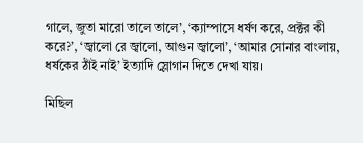গালে, জুতা মারো তালে তালে’, ‘ক্যাম্পাসে ধর্ষণ করে, প্রক্টর কী করে?’, ‘জ্বালো রে জ্বালো, আগুন জ্বালো’, ‘আমার সোনার বাংলায়, ধর্ষকের ঠাঁই নাই’ ইত্যাদি স্লোগান দিতে দেখা যায়।

মিছিল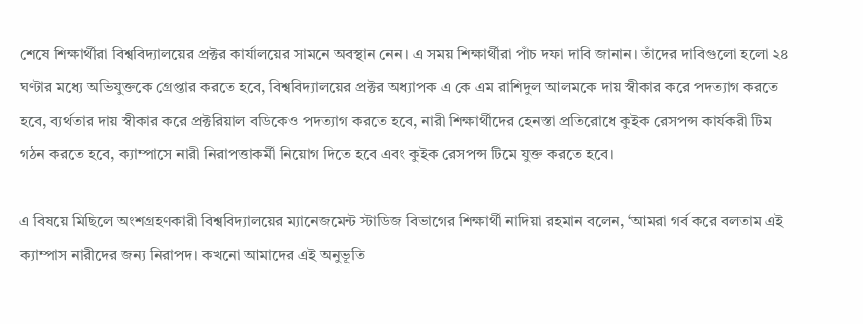শেষে শিক্ষার্থীরা বিশ্ববিদ্যালয়ের প্রক্টর কার্যালয়ের সামনে অবস্থান নেন। এ সময় শিক্ষার্থীরা পাঁচ দফা দাবি জানান। তাঁদের দাবিগুলো হলো ২৪ ঘণ্টার মধ্যে অভিযুক্তকে গ্রেপ্তার করতে হবে, বিশ্ববিদ্যালয়ের প্রক্টর অধ্যাপক এ কে এম রাশিদুল আলমকে দায় স্বীকার করে পদত্যাগ করতে হবে, ব্যর্থতার দায় স্বীকার করে প্রক্টরিয়াল বডিকেও পদত্যাগ করতে হবে, নারী শিক্ষার্থীদের হেনস্তা প্রতিরোধে কুইক রেসপন্স কার্যকরী টিম গঠন করতে হবে, ক্যাম্পাসে নারী নিরাপত্তাকর্মী নিয়োগ দিতে হবে এবং কুইক রেসপন্স টিমে যুক্ত করতে হবে।

এ বিষয়ে মিছিলে অংশগ্রহণকারী বিশ্ববিদ্যালয়ের ম্যানেজমেন্ট স্টাডিজ বিভাগের শিক্ষার্থী নাদিয়া রহমান বলেন, ‘আমরা গর্ব করে বলতাম এই ক্যাম্পাস নারীদের জন্য নিরাপদ। কখনো আমাদের এই অনুভূতি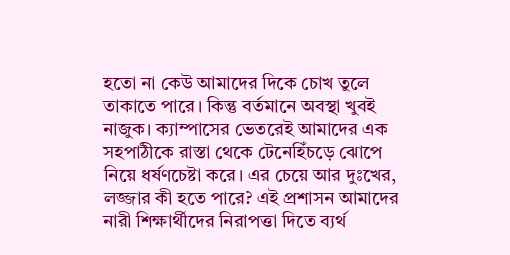হতো না কেউ আমাদের দিকে চোখ তুলে তাকাতে পারে। কিন্তু বর্তমানে অবস্থা খুবই নাজুক। ক্যাম্পাসের ভেতরেই আমাদের এক সহপাঠীকে রাস্তা থেকে টেনেহিঁচড়ে ঝোপে নিয়ে ধর্ষণচেষ্টা করে। এর চেয়ে আর দুঃখের, লজ্জার কী হতে পারে? এই প্রশাসন আমাদের নারী শিক্ষার্থীদের নিরাপত্তা দিতে ব্যর্থ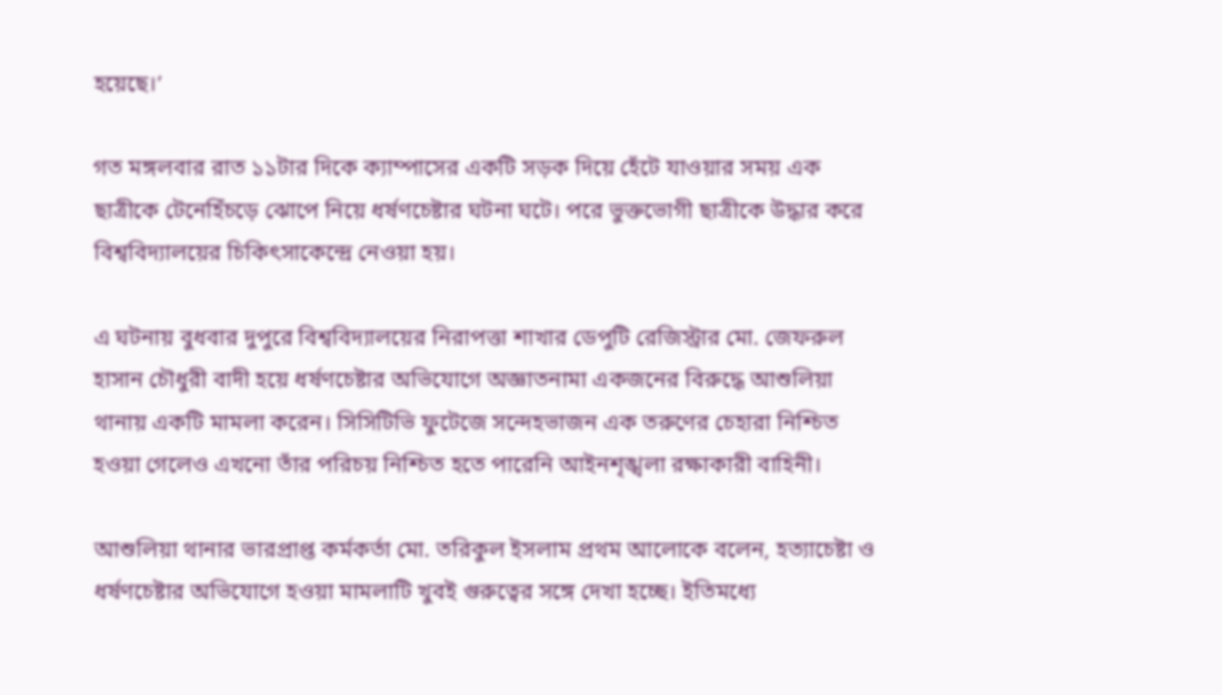হয়েছে।’

গত মঙ্গলবার রাত ১১টার দিকে ক্যাম্পাসের একটি সড়ক দিয়ে হেঁটে যাওয়ার সময় এক ছাত্রীকে টেনেহিঁচড়ে ঝোপে নিয়ে ধর্ষণচেষ্টার ঘটনা ঘটে। পরে ভুক্তভোগী ছাত্রীকে উদ্ধার করে বিশ্ববিদ্যালয়ের চিকিৎসাকেন্দ্রে নেওয়া হয়।

এ ঘটনায় বুধবার দুপুরে বিশ্ববিদ্যালয়ের নিরাপত্তা শাখার ডেপুটি রেজিস্ট্রার মো. জেফরুল হাসান চৌধুরী বাদী হয়ে ধর্ষণচেষ্টার অভিযোগে অজ্ঞাতনামা একজনের বিরুদ্ধে আশুলিয়া থানায় একটি মামলা করেন। সিসিটিভি ফুটেজে সন্দেহভাজন এক তরুণের চেহারা নিশ্চিত হওয়া গেলেও এখনো তাঁর পরিচয় নিশ্চিত হতে পারেনি আইনশৃঙ্খলা রক্ষাকারী বাহিনী।

আশুলিয়া থানার ভারপ্রাপ্ত কর্মকর্তা মো. তরিকুল ইসলাম প্রথম আলোকে বলেন, হত্যাচেষ্টা ও ধর্ষণচেষ্টার অভিযোগে হওয়া মামলাটি খুবই গুরুত্বের সঙ্গে দেখা হচ্ছে। ইতিমধ্যে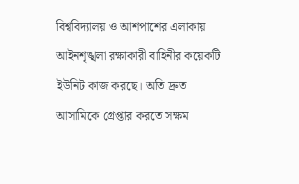বিশ্ববিদ্যালয় ও আশপাশের এলাকায় আইনশৃঙ্খলা রক্ষাকারী বাহিনীর কয়েকটি ইউনিট কাজ করছে। অতি দ্রুত আসামিকে গ্রেপ্তার করতে সক্ষম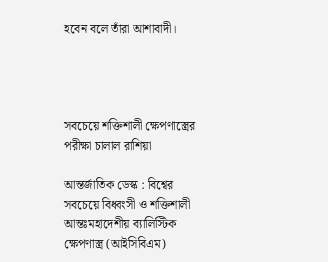হবেন বলে তাঁরা আশাবাদী।




সবচেয়ে শক্তিশালী ক্ষেপণাস্ত্রের পরীক্ষা চালাল রাশিয়া

আন্তর্জাতিক ডেস্ক : বিশ্বের সবচেয়ে বিধ্বংসী ও শক্তিশালী আন্তঃমহাদেশীয় ব্যালিস্টিক ক্ষেপণাস্ত্র (আইসিবিএম)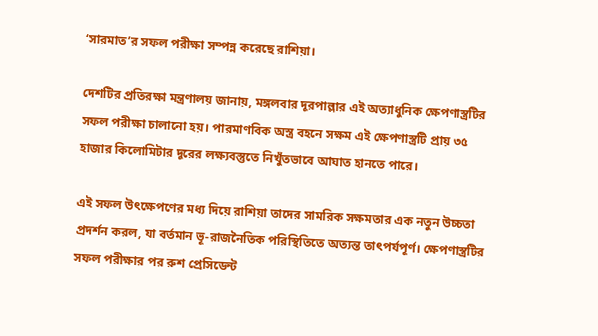‘সারমাত’র সফল পরীক্ষা সম্পন্ন করেছে রাশিয়া।

দেশটির প্রতিরক্ষা মন্ত্রণালয় জানায়, মঙ্গলবার দূরপাল্লার এই অত্যাধুনিক ক্ষেপণাস্ত্রটির সফল পরীক্ষা চালানো হয়। পারমাণবিক অস্ত্র বহনে সক্ষম এই ক্ষেপণাস্ত্রটি প্রায় ৩৫ হাজার কিলোমিটার দূরের লক্ষ্যবস্তুতে নিখুঁতভাবে আঘাত হানতে পারে।

এই সফল উৎক্ষেপণের মধ্য দিয়ে রাশিয়া তাদের সামরিক সক্ষমতার এক নতুন উচ্চতা প্রদর্শন করল, যা বর্তমান ভূ-রাজনৈতিক পরিস্থিতিতে অত্যন্ত তাৎপর্যপূর্ণ। ক্ষেপণাস্ত্রটির সফল পরীক্ষার পর রুশ প্রেসিডেন্ট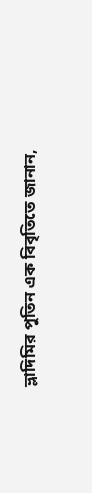ভ্লাদিমির পুতিন এক বিবৃতিতে জানান,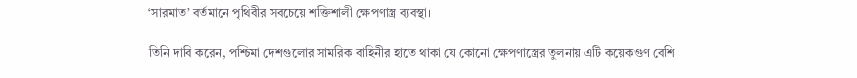‘সারমাত’ বর্তমানে পৃথিবীর সবচেয়ে শক্তিশালী ক্ষেপণাস্ত্র ব্যবস্থা।

তিনি দাবি করেন, পশ্চিমা দেশগুলোর সামরিক বাহিনীর হাতে থাকা যে কোনো ক্ষেপণাস্ত্রের তুলনায় এটি কয়েকগুণ বেশি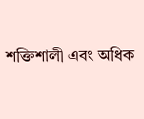শক্তিশালী এবং অধিক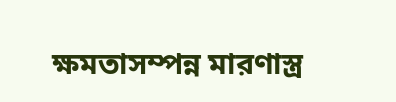ক্ষমতাসম্পন্ন মারণাস্ত্র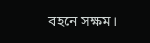বহনে সক্ষম।